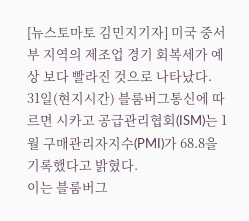[뉴스토마토 김민지기자] 미국 중서부 지역의 제조업 경기 회복세가 예상 보다 빨라진 것으로 나타났다.
31일(현지시간) 블룸버그통신에 따르면 시카고 공급관리협회(ISM)는 1월 구매관리자지수(PMI)가 68.8을 기록했다고 밝혔다.
이는 블룸버그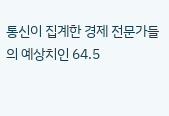통신이 집계한 경제 전문가들의 예상치인 64.5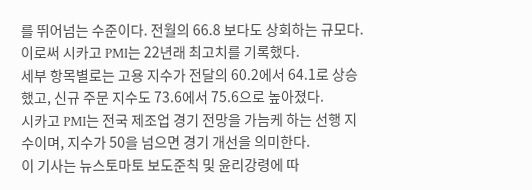를 뛰어넘는 수준이다. 전월의 66.8 보다도 상회하는 규모다.
이로써 시카고 PMI는 22년래 최고치를 기록했다.
세부 항목별로는 고용 지수가 전달의 60.2에서 64.1로 상승했고, 신규 주문 지수도 73.6에서 75.6으로 높아졌다.
시카고 PMI는 전국 제조업 경기 전망을 가늠케 하는 선행 지수이며, 지수가 50을 넘으면 경기 개선을 의미한다.
이 기사는 뉴스토마토 보도준칙 및 윤리강령에 따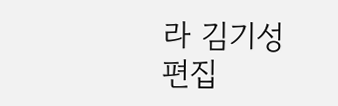라 김기성 편집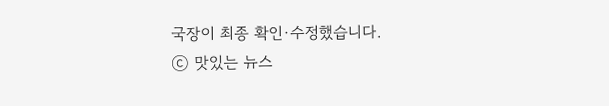국장이 최종 확인·수정했습니다.
ⓒ 맛있는 뉴스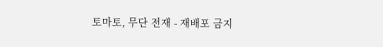토마토, 무단 전재 - 재배포 금지